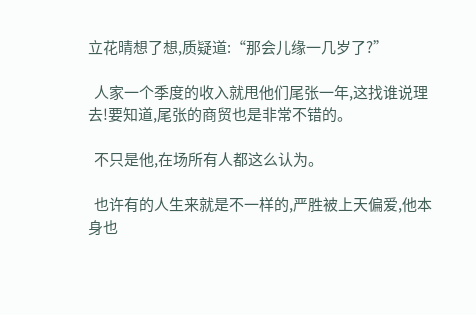立花晴想了想,质疑道:“那会儿缘一几岁了?”

  人家一个季度的收入就甩他们尾张一年,这找谁说理去!要知道,尾张的商贸也是非常不错的。

  不只是他,在场所有人都这么认为。

  也许有的人生来就是不一样的,严胜被上天偏爱,他本身也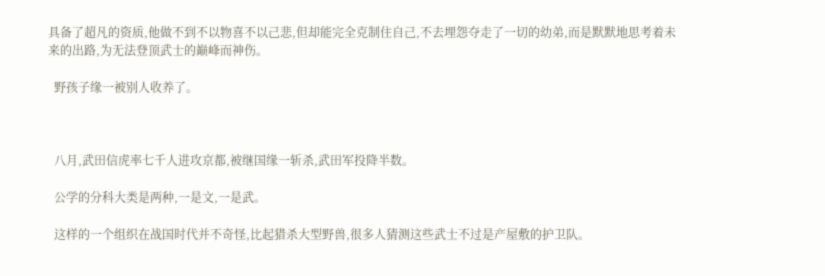具备了超凡的资质,他做不到不以物喜不以己悲,但却能完全克制住自己,不去埋怨夺走了一切的幼弟,而是默默地思考着未来的出路,为无法登顶武士的巅峰而神伤。

  野孩子缘一被别人收养了。



  八月,武田信虎率七千人进攻京都,被继国缘一斩杀,武田军投降半数。

  公学的分科大类是两种,一是文,一是武。

  这样的一个组织在战国时代并不奇怪,比起猎杀大型野兽,很多人猜测这些武士不过是产屋敷的护卫队。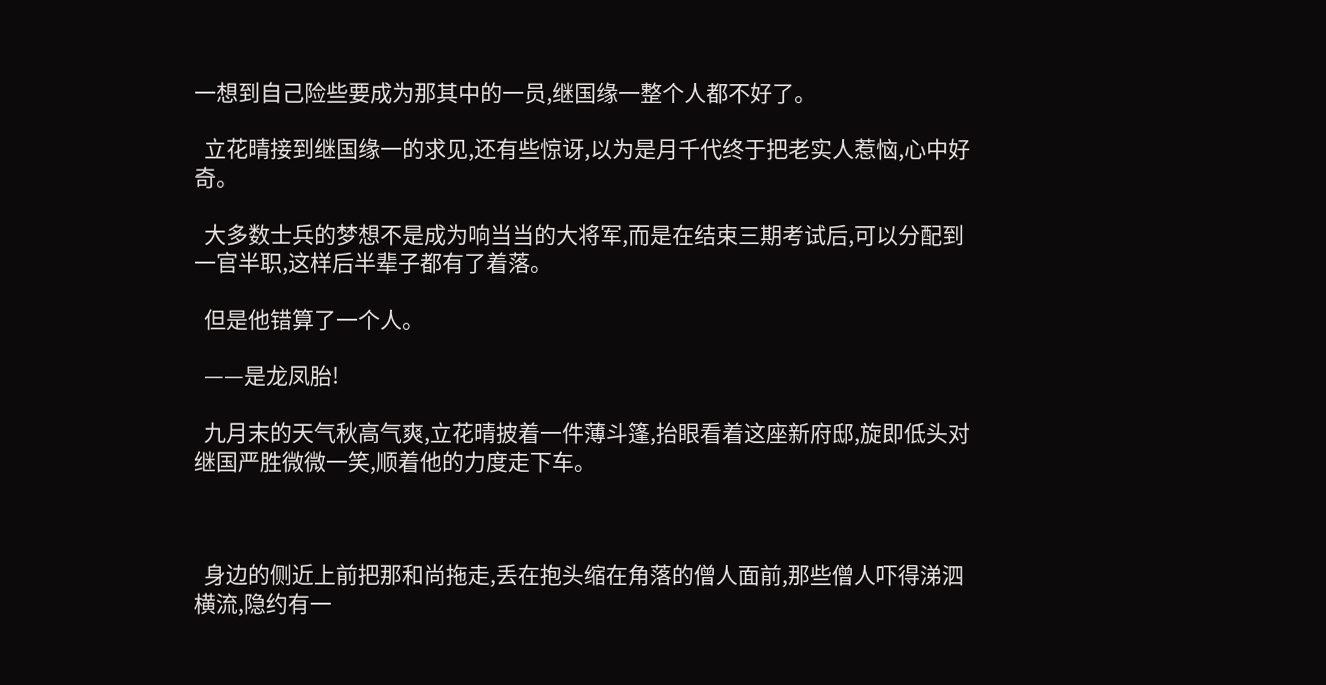一想到自己险些要成为那其中的一员,继国缘一整个人都不好了。

  立花晴接到继国缘一的求见,还有些惊讶,以为是月千代终于把老实人惹恼,心中好奇。

  大多数士兵的梦想不是成为响当当的大将军,而是在结束三期考试后,可以分配到一官半职,这样后半辈子都有了着落。

  但是他错算了一个人。

  ——是龙凤胎!

  九月末的天气秋高气爽,立花晴披着一件薄斗篷,抬眼看着这座新府邸,旋即低头对继国严胜微微一笑,顺着他的力度走下车。



  身边的侧近上前把那和尚拖走,丢在抱头缩在角落的僧人面前,那些僧人吓得涕泗横流,隐约有一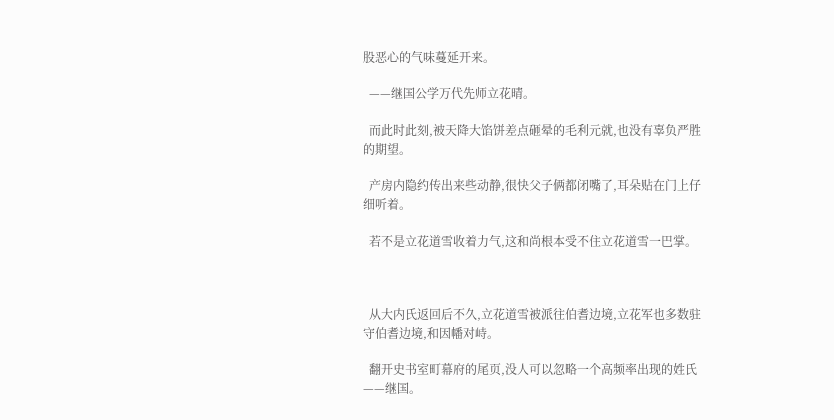股恶心的气味蔓延开来。

  ——继国公学万代先师立花晴。

  而此时此刻,被天降大馅饼差点砸晕的毛利元就,也没有辜负严胜的期望。

  产房内隐约传出来些动静,很快父子俩都闭嘴了,耳朵贴在门上仔细听着。

  若不是立花道雪收着力气,这和尚根本受不住立花道雪一巴掌。



  从大内氏返回后不久,立花道雪被派往伯耆边境,立花军也多数驻守伯耆边境,和因幡对峙。

  翻开史书室町幕府的尾页,没人可以忽略一个高频率出现的姓氏——继国。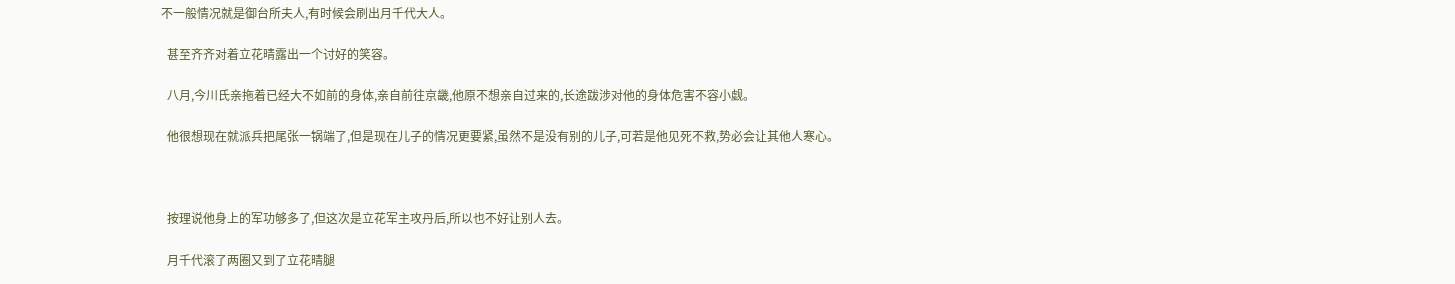不一般情况就是御台所夫人,有时候会刷出月千代大人。

  甚至齐齐对着立花晴露出一个讨好的笑容。

  八月,今川氏亲拖着已经大不如前的身体,亲自前往京畿,他原不想亲自过来的,长途跋涉对他的身体危害不容小觑。

  他很想现在就派兵把尾张一锅端了,但是现在儿子的情况更要紧,虽然不是没有别的儿子,可若是他见死不救,势必会让其他人寒心。



  按理说他身上的军功够多了,但这次是立花军主攻丹后,所以也不好让别人去。

  月千代滚了两圈又到了立花晴腿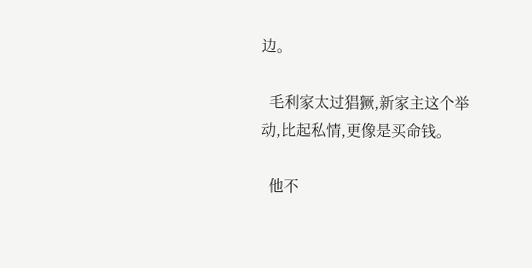边。

  毛利家太过猖獗,新家主这个举动,比起私情,更像是买命钱。

  他不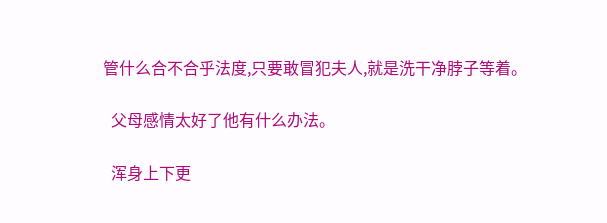管什么合不合乎法度,只要敢冒犯夫人,就是洗干净脖子等着。

  父母感情太好了他有什么办法。

  浑身上下更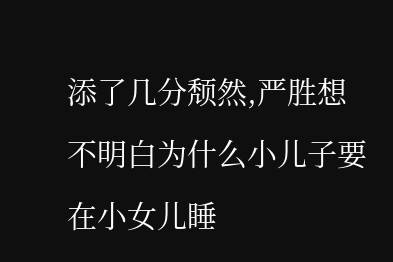添了几分颓然,严胜想不明白为什么小儿子要在小女儿睡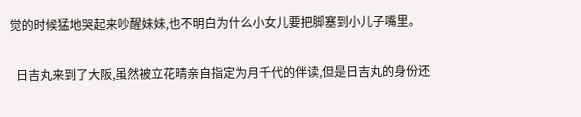觉的时候猛地哭起来吵醒妹妹,也不明白为什么小女儿要把脚塞到小儿子嘴里。

  日吉丸来到了大阪,虽然被立花晴亲自指定为月千代的伴读,但是日吉丸的身份还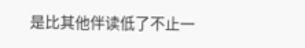是比其他伴读低了不止一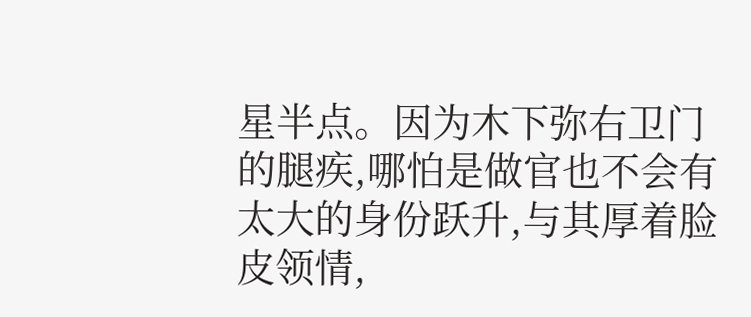星半点。因为木下弥右卫门的腿疾,哪怕是做官也不会有太大的身份跃升,与其厚着脸皮领情,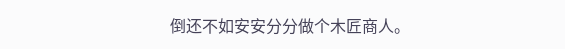倒还不如安安分分做个木匠商人。